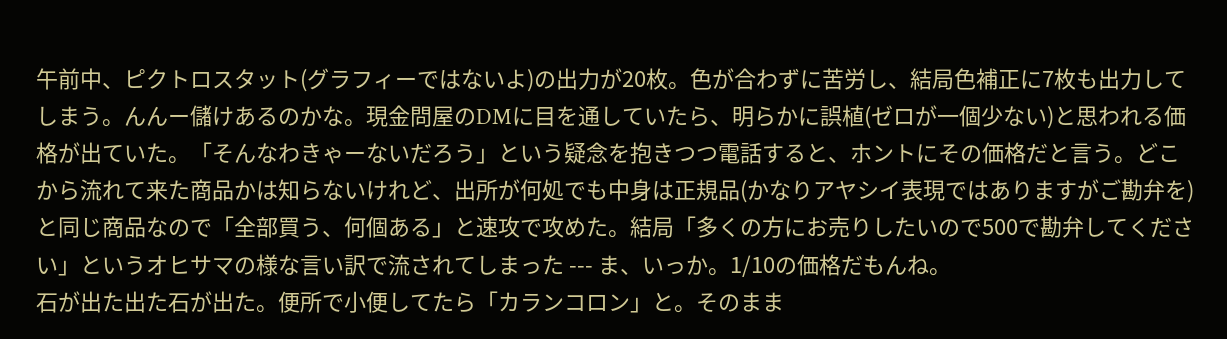午前中、ピクトロスタット(グラフィーではないよ)の出力が20枚。色が合わずに苦労し、結局色補正に7枚も出力してしまう。んんー儲けあるのかな。現金問屋のDMに目を通していたら、明らかに誤植(ゼロが一個少ない)と思われる価格が出ていた。「そんなわきゃーないだろう」という疑念を抱きつつ電話すると、ホントにその価格だと言う。どこから流れて来た商品かは知らないけれど、出所が何処でも中身は正規品(かなりアヤシイ表現ではありますがご勘弁を)と同じ商品なので「全部買う、何個ある」と速攻で攻めた。結局「多くの方にお売りしたいので500で勘弁してください」というオヒサマの様な言い訳で流されてしまった --- ま、いっか。1/10の価格だもんね。
石が出た出た石が出た。便所で小便してたら「カランコロン」と。そのまま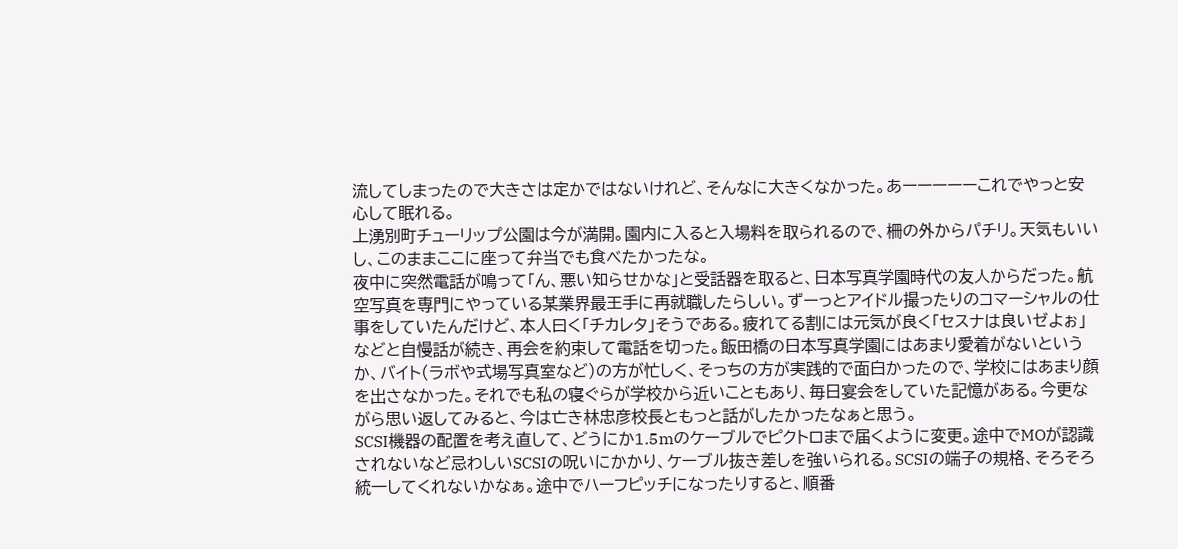流してしまったので大きさは定かではないけれど、そんなに大きくなかった。あーーーーーこれでやっと安心して眠れる。
上湧別町チューリップ公園は今が満開。園内に入ると入場料を取られるので、柵の外からパチリ。天気もいいし、このままここに座って弁当でも食べたかったな。
夜中に突然電話が鳴って「ん、悪い知らせかな」と受話器を取ると、日本写真学園時代の友人からだった。航空写真を専門にやっている某業界最王手に再就職したらしい。ずーっとアイドル撮ったりのコマーシャルの仕事をしていたんだけど、本人曰く「チカレタ」そうである。疲れてる割には元気が良く「セスナは良いゼよぉ」などと自慢話が続き、再会を約束して電話を切った。飯田橋の日本写真学園にはあまり愛着がないというか、バイト(ラボや式場写真室など)の方が忙しく、そっちの方が実践的で面白かったので、学校にはあまり顔を出さなかった。それでも私の寝ぐらが学校から近いこともあり、毎日宴会をしていた記憶がある。今更ながら思い返してみると、今は亡き林忠彦校長ともっと話がしたかったなぁと思う。
SCSI機器の配置を考え直して、どうにか1.5mのケーブルでピクトロまで届くように変更。途中でMOが認識されないなど忌わしいSCSIの呪いにかかり、ケーブル抜き差しを強いられる。SCSIの端子の規格、そろそろ統一してくれないかなぁ。途中でハーフピッチになったりすると、順番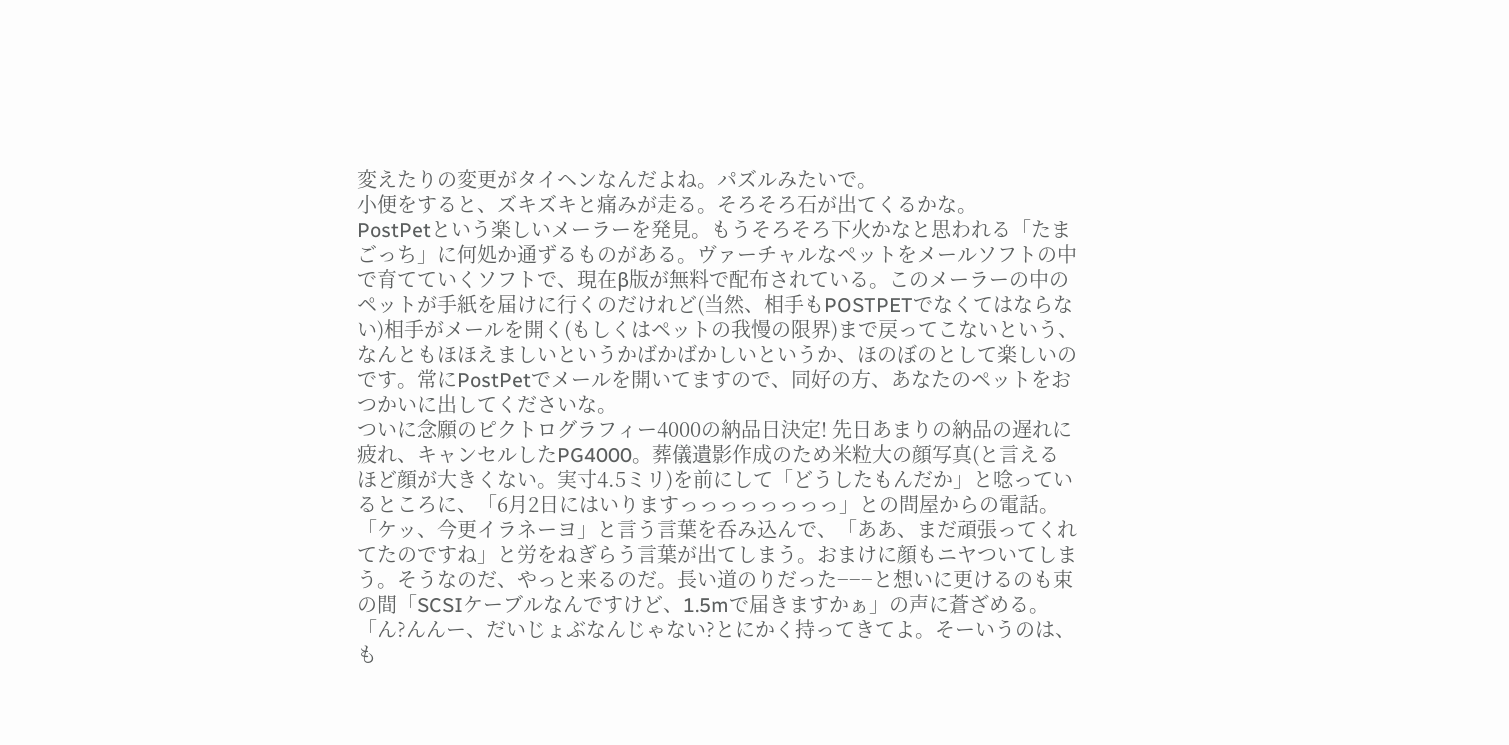変えたりの変更がタイヘンなんだよね。パズルみたいで。
小便をすると、ズキズキと痛みが走る。そろそろ石が出てくるかな。
PostPetという楽しいメーラーを発見。もうそろそろ下火かなと思われる「たまごっち」に何処か通ずるものがある。ヴァーチャルなペットをメールソフトの中で育てていくソフトで、現在β版が無料で配布されている。このメーラーの中のペットが手紙を届けに行くのだけれど(当然、相手もPOSTPETでなくてはならない)相手がメールを開く(もしくはペットの我慢の限界)まで戻ってこないという、なんともほほえましいというかばかばかしいというか、ほのぼのとして楽しいのです。常にPostPetでメールを開いてますので、同好の方、あなたのペットをおつかいに出してくださいな。
ついに念願のピクトログラフィー4000の納品日決定! 先日あまりの納品の遅れに疲れ、キャンセルしたPG4000。葬儀遺影作成のため米粒大の顔写真(と言えるほど顔が大きくない。実寸4.5ミリ)を前にして「どうしたもんだか」と唸っているところに、「6月2日にはいりますっっっっっっっっ」との問屋からの電話。「ケッ、今更イラネーヨ」と言う言葉を呑み込んで、「ああ、まだ頑張ってくれてたのですね」と労をねぎらう言葉が出てしまう。おまけに顔もニヤついてしまう。そうなのだ、やっと来るのだ。長い道のりだった−−−と想いに更けるのも束の間「SCSIケーブルなんですけど、1.5mで届きますかぁ」の声に蒼ざめる。「ん?んんー、だいじょぶなんじゃない?とにかく持ってきてよ。そーいうのは、も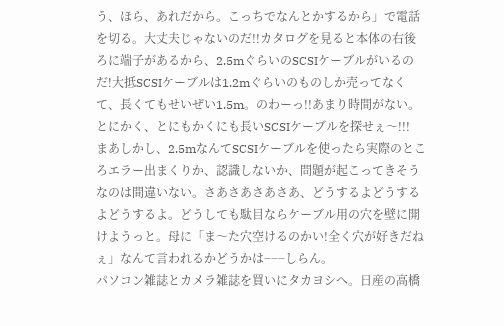う、ほら、あれだから。こっちでなんとかするから」で電話を切る。大丈夫じゃないのだ!!カタログを見ると本体の右後ろに端子があるから、2.5mぐらいのSCSIケーブルがいるのだ!大抵SCSIケーブルは1.2mぐらいのものしか売ってなくて、長くてもせいぜい1.5m。のわーっ!!あまり時間がない。とにかく、とにもかくにも長いSCSIケーブルを探せぇ〜!!!
まあしかし、2.5mなんてSCSIケーブルを使ったら実際のところエラー出まくりか、認識しないか、問題が起こってきそうなのは間違いない。さあさあさあさあ、どうするよどうするよどうするよ。どうしても駄目ならケーブル用の穴を壁に開けようっと。母に「ま〜た穴空けるのかい!全く穴が好きだねぇ」なんて言われるかどうかは−−−しらん。
パソコン雑誌とカメラ雑誌を買いにタカヨシへ。日産の高橋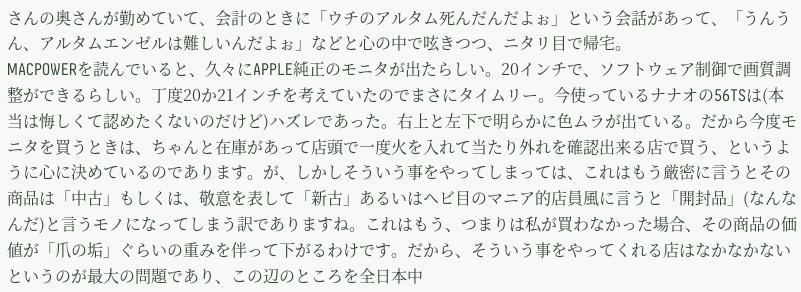さんの奥さんが勤めていて、会計のときに「ウチのアルタム死んだんだよぉ」という会話があって、「うんうん、アルタムエンゼルは難しいんだよぉ」などと心の中で呟きつつ、ニタリ目で帰宅。
MACPOWERを読んでいると、久々にAPPLE純正のモニタが出たらしい。20インチで、ソフトウェア制御で画質調整ができるらしい。丁度20か21インチを考えていたのでまさにタイムリー。今使っているナナオの56TSは(本当は悔しくて認めたくないのだけど)ハズレであった。右上と左下で明らかに色ムラが出ている。だから今度モニタを買うときは、ちゃんと在庫があって店頭で一度火を入れて当たり外れを確認出来る店で買う、というように心に決めているのであります。が、しかしそういう事をやってしまっては、これはもう厳密に言うとその商品は「中古」もしくは、敬意を表して「新古」あるいはヘビ目のマニア的店員風に言うと「開封品」(なんなんだ)と言うモノになってしまう訳でありますね。これはもう、つまりは私が買わなかった場合、その商品の価値が「爪の垢」ぐらいの重みを伴って下がるわけです。だから、そういう事をやってくれる店はなかなかないというのが最大の問題であり、この辺のところを全日本中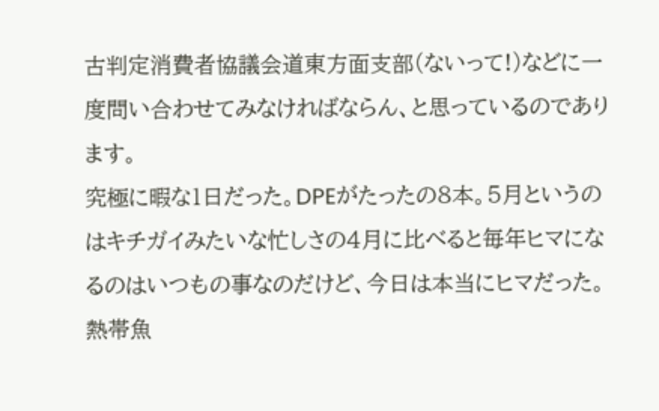古判定消費者協議会道東方面支部(ないって!)などに一度問い合わせてみなければならん、と思っているのであります。
究極に暇な1日だった。DPEがたったの8本。5月というのはキチガイみたいな忙しさの4月に比べると毎年ヒマになるのはいつもの事なのだけど、今日は本当にヒマだった。熱帯魚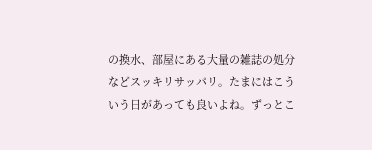の換水、部屋にある大量の雑誌の処分などスッキリサッパリ。たまにはこういう日があっても良いよね。ずっとこ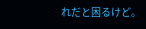れだと困るけど。